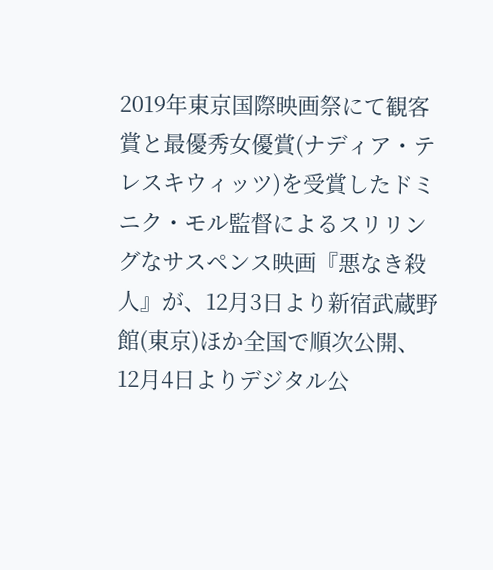2019年東京国際映画祭にて観客賞と最優秀女優賞(ナディア・テレスキウィッツ)を受賞したドミニク・モル監督によるスリリングなサスペンス映画『悪なき殺人』が、12月3日より新宿武蔵野館(東京)ほか全国で順次公開、12月4日よりデジタル公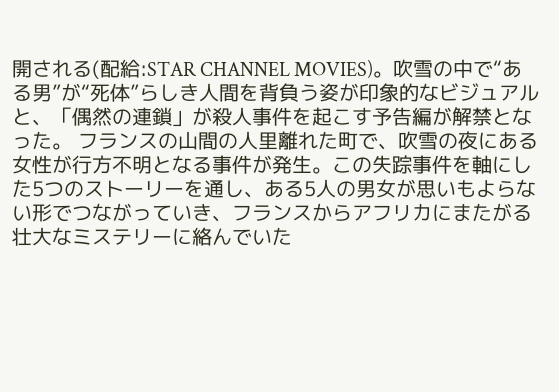開される(配給:STAR CHANNEL MOVIES)。吹雪の中で“ある男”が“死体”らしき人間を背負う姿が印象的なビジュアルと、「偶然の連鎖」が殺人事件を起こす予告編が解禁となった。 フランスの山間の人里離れた町で、吹雪の夜にある女性が行方不明となる事件が発生。この失踪事件を軸にした5つのストーリーを通し、ある5人の男女が思いもよらない形でつながっていき、フランスからアフリカにまたがる壮大なミステリーに絡んでいた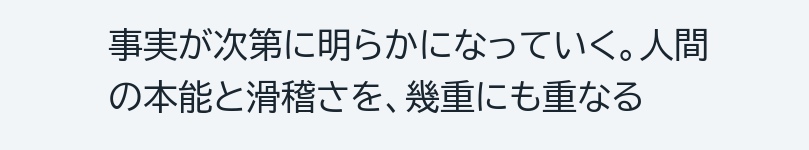事実が次第に明らかになっていく。人間の本能と滑稽さを、幾重にも重なる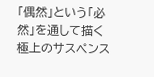「偶然」という「必然」を通して描く極上のサスペンス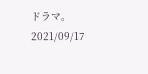ドラマ。
2021/09/17